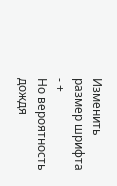Изменить размер шрифта - +
Но вероятность дождя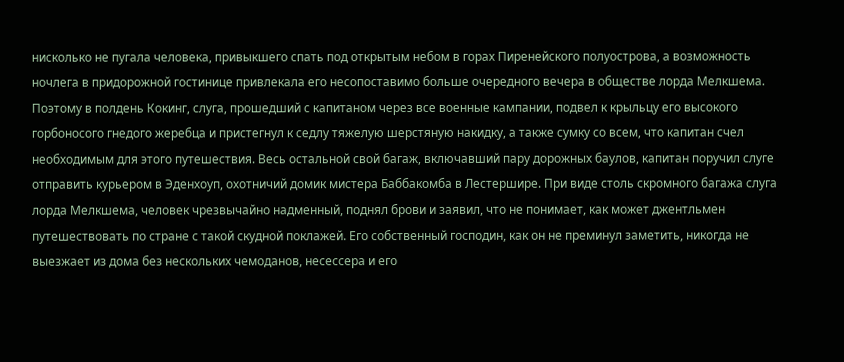нисколько не пугала человека, привыкшего спать под открытым небом в горах Пиренейского полуострова, а возможность ночлега в придорожной гостинице привлекала его несопоставимо больше очередного вечера в обществе лорда Мелкшема. Поэтому в полдень Кокинг, слуга, прошедший с капитаном через все военные кампании, подвел к крыльцу его высокого горбоносого гнедого жеребца и пристегнул к седлу тяжелую шерстяную накидку, а также сумку со всем, что капитан счел необходимым для этого путешествия. Весь остальной свой багаж, включавший пару дорожных баулов, капитан поручил слуге отправить курьером в Эденхоуп, охотничий домик мистера Баббакомба в Лестершире. При виде столь скромного багажа слуга лорда Мелкшема, человек чрезвычайно надменный, поднял брови и заявил, что не понимает, как может джентльмен путешествовать по стране с такой скудной поклажей. Его собственный господин, как он не преминул заметить, никогда не выезжает из дома без нескольких чемоданов, несессера и его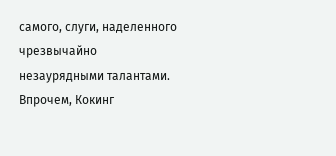самого, слуги, наделенного чрезвычайно незаурядными талантами. Впрочем, Кокинг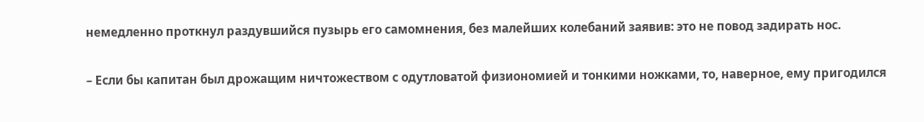немедленно проткнул раздувшийся пузырь его самомнения, без малейших колебаний заявив: это не повод задирать нос.

– Если бы капитан был дрожащим ничтожеством с одутловатой физиономией и тонкими ножками, то, наверное, ему пригодился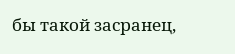бы такой засранец,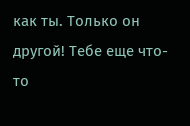как ты. Только он другой! Тебе еще что-то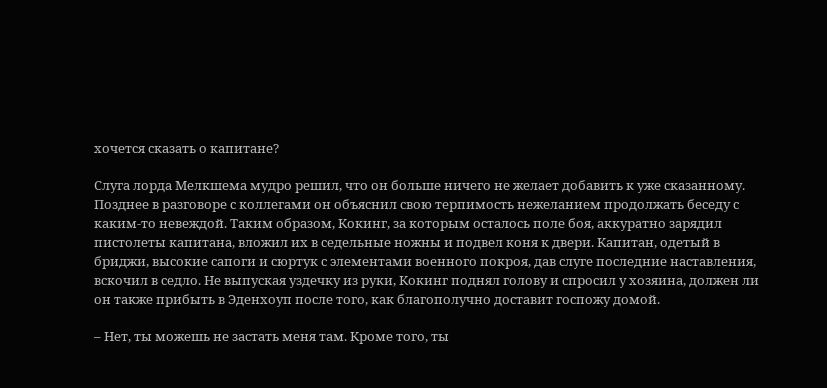хочется сказать о капитане?

Слуга лорда Мелкшема мудро решил, что он больше ничего не желает добавить к уже сказанному. Позднее в разговоре с коллегами он объяснил свою терпимость нежеланием продолжать беседу с каким-то невеждой. Таким образом, Кокинг, за которым осталось поле боя, аккуратно зарядил пистолеты капитана, вложил их в седельные ножны и подвел коня к двери. Капитан, одетый в бриджи, высокие сапоги и сюртук с элементами военного покроя, дав слуге последние наставления, вскочил в седло. Не выпуская уздечку из руки, Кокинг поднял голову и спросил у хозяина, должен ли он также прибыть в Эденхоуп после того, как благополучно доставит госпожу домой.

– Нет, ты можешь не застать меня там. Кроме того, ты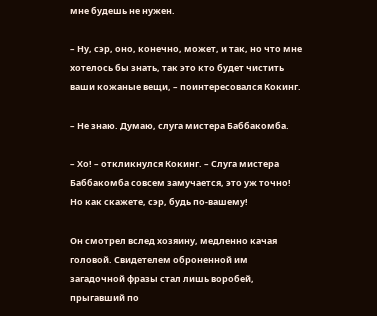мне будешь не нужен.

– Ну, сэр, оно, конечно, может, и так, но что мне хотелось бы знать, так это кто будет чистить ваши кожаные вещи, – поинтересовался Кокинг.

– Не знаю. Думаю, слуга мистера Баббакомба.

– Хо! – откликнулся Кокинг. – Слуга мистера Баббакомба совсем замучается, это уж точно! Но как скажете, сэр, будь по-вашему!

Он смотрел вслед хозяину, медленно качая головой. Свидетелем оброненной им загадочной фразы стал лишь воробей, прыгавший по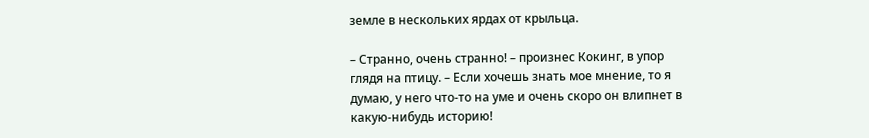земле в нескольких ярдах от крыльца.

– Странно, очень странно! – произнес Кокинг, в упор глядя на птицу. – Если хочешь знать мое мнение, то я думаю, у него что-то на уме и очень скоро он влипнет в какую-нибудь историю!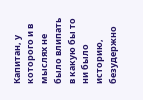Капитан, у которого и в мыслях не было влипать в какую бы то ни было историю, безудержно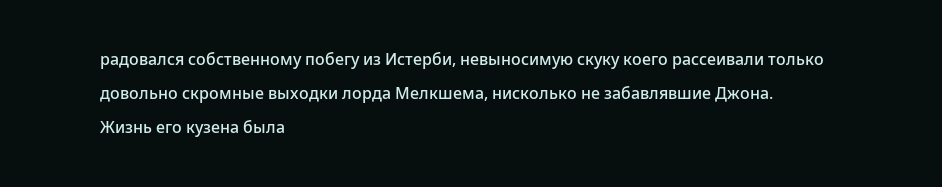радовался собственному побегу из Истерби, невыносимую скуку коего рассеивали только довольно скромные выходки лорда Мелкшема, нисколько не забавлявшие Джона. Жизнь его кузена была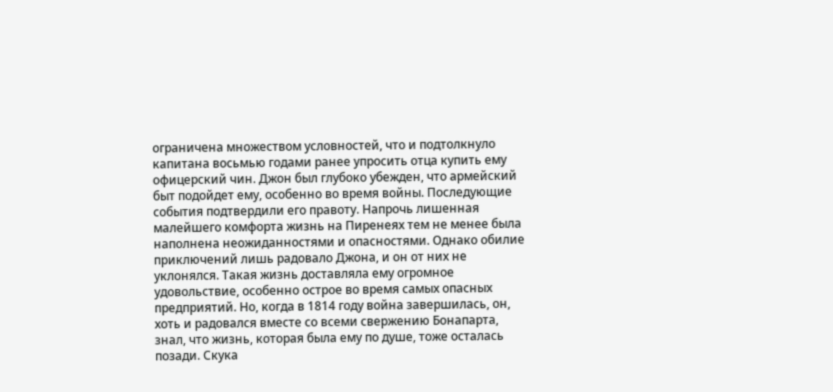ограничена множеством условностей, что и подтолкнуло капитана восьмью годами ранее упросить отца купить ему офицерский чин. Джон был глубоко убежден, что армейский быт подойдет ему, особенно во время войны. Последующие события подтвердили его правоту. Напрочь лишенная малейшего комфорта жизнь на Пиренеях тем не менее была наполнена неожиданностями и опасностями. Однако обилие приключений лишь радовало Джона, и он от них не уклонялся. Такая жизнь доставляла ему огромное удовольствие, особенно острое во время самых опасных предприятий. Но, когда в 1814 году война завершилась, он, хоть и радовался вместе со всеми свержению Бонапарта, знал, что жизнь, которая была ему по душе, тоже осталась позади. Скука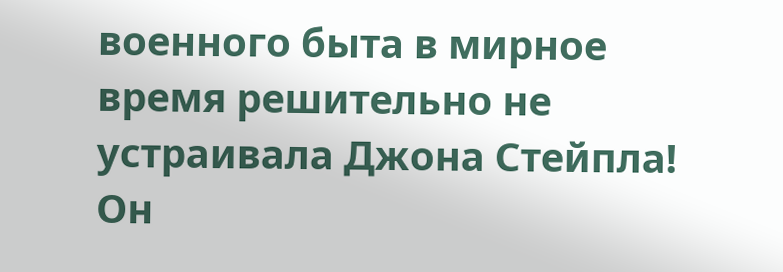военного быта в мирное время решительно не устраивала Джона Стейпла! Он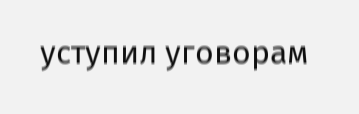уступил уговорам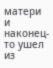матери и наконец-то ушел из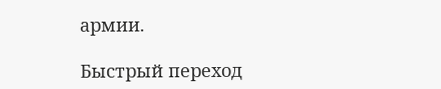армии.

Быстрый переход